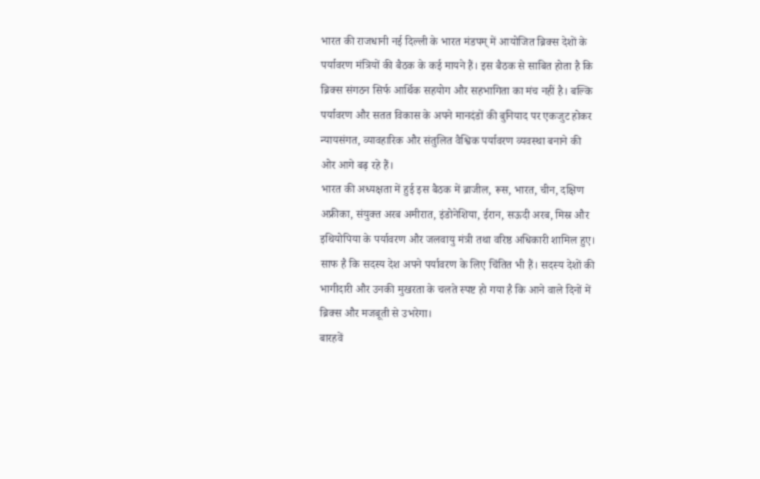भारत की राजधानी नई दिल्ली के भारत मंडपम् में आयोजित ब्रिक्स देशों के
पर्यावरण मंत्रियों की बैठक के कई मायने हैं। इस बैठक से साबित होता है कि
ब्रिक्स संगठन सिर्फ आर्थिक सहयोग और सहभागिता का मंच नहीं है। बल्कि
पर्यावरण और सतत विकास के अपने मानदंडों की बुनियाद पर एकजुट होकर
न्यायसंगत, व्यावहारिक और संतुलित वैश्विक पर्यावरण व्यवस्था बनाने की
ओर आगे बढ़ रहे हैं।
भारत की अध्यक्षता में हुई इस बैठक में ब्राजील, रूस, भारत, चीन, दक्षिण
अफ्रीका, संयुक्त अरब अमीरात, इंडोनेशिया, ईरान, सऊदी अरब, मिस्र और
इथियोपिया के पर्यावरण और जलवायु मंत्री तथा वरिष्ठ अधिकारी शामिल हुए।
साफ है कि सदस्य देश अपने पर्यावरण के लिए चिंतित भी हैं। सदस्य देशों की
भागीदारी और उनकी मुखरता के चलते स्पष्ट हो गया है कि आने वाले दिनों में
ब्रिक्स और मजबूती से उभरेगा।
बारहवें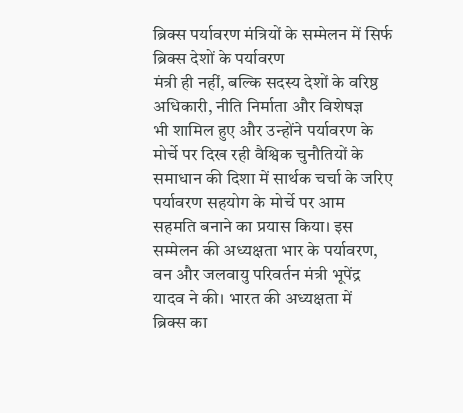ब्रिक्स पर्यावरण मंत्रियों के सम्मेलन में सिर्फ ब्रिक्स देशों के पर्यावरण
मंत्री ही नहीं, बल्कि सदस्य देशों के वरिष्ठ अधिकारी, नीति निर्माता और विशेषज्ञ
भी शामिल हुए और उन्होंने पर्यावरण के मोर्चे पर दिख रही वैश्विक चुनौतियों के
समाधान की दिशा में सार्थक चर्चा के जरिए पर्यावरण सहयोग के मोर्चे पर आम
सहमति बनाने का प्रयास किया। इस सम्मेलन की अध्यक्षता भार के पर्यावरण,
वन और जलवायु परिवर्तन मंत्री भूपेंद्र यादव ने की। भारत की अध्यक्षता में
ब्रिक्स का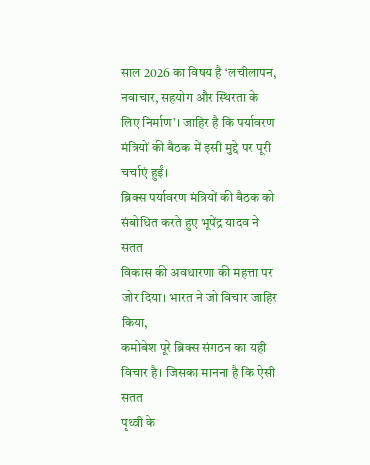साल 2026 का विषय है ‘लचीलापन, नवाचार, सहयोग और स्थिरता के
लिए निर्माण’। जाहिर है कि पर्यावरण मंत्रियों की बैठक में इसी मुद्दे पर पूरी
चर्चाएं हुईं।
ब्रिक्स पर्यावरण मंत्रियों की बैठक को संबोधित करते हुए भूपेंद्र यादव ने सतत
विकास की अवधारणा की महत्ता पर जोर दिया। भारत ने जो विचार जाहिर किया,
कमोबेश पूरे ब्रिक्स संगठन का यही विचार है। जिसका मानना है कि ऐसी सतत
पृथ्वी के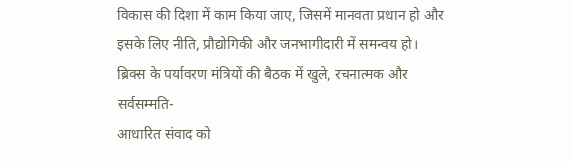विकास की दिशा में काम किया जाए, जिसमें मानवता प्रधान हो और
इसके लिए नीति, प्रौद्योगिकी और जनभागीदारी में समन्वय हो।
ब्रिक्स के पर्यावरण मंत्रियों की बैठक में खुले, रचनात्मक और सर्वसम्मति-
आधारित संवाद को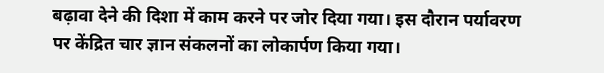बढ़ावा देने की दिशा में काम करने पर जोर दिया गया। इस दौरान पर्यावरण पर केंद्रित चार ज्ञान संकलनों का लोकार्पण किया गया।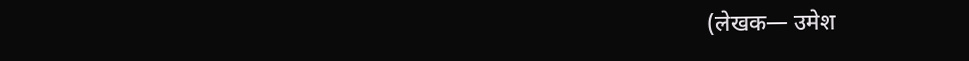(लेखक— उमेश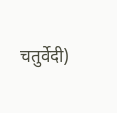चतुर्वेदी)